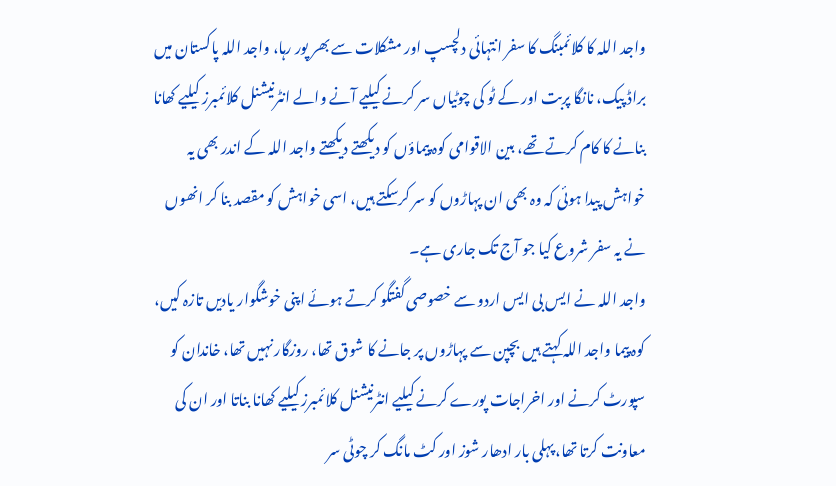واجد اللہ کا کلائمبنگ کا سفر انتہائی دلچسپ اور مشکلات سے بھر پور رہا، واجد اللہ پاکستان میں براڈ پیک، نانگا پربت اور کے ٹو کی چوٹیاں سر کرنے کیلیے آنے والے انٹرنیشنل کلائمبرز کیلیے کھانا بنانے کا کام کرتے تھے، بین الاقوامی کوہ پیماؤں کو دیکھتے دیکھتے واجد اللہ کے اندر بھی یہ خواہش پیدا ہوئی کہ وہ بھی ان پہاڑوں کو سر کرسکتے ہیں، اسی خواہش کو مقصد بنا کر انھوں نے یہ سفر شروع کیا جو آج تک جاری ہے۔
واجد اللہ نے ایس بی ایس اردو سے خصوصی گفتگو کرتے ہوئے اپنی خوشگوار یادیں تازہ کیں، کوہ پیما واجد اللہ کہتے ہیں بچپن سے پہاڑوں پر جانے کا شوق تھا، روزگار نہیں تھا، خاندان کو سپورٹ کرنے اور اخراجات پورے کرنے کیلیے انٹرنیشنل کلائمبرز کیلیے کھانا بناتا اور ان کی معاونت کرتا تھا، پہلی بار ادھار شوز اور کٹ مانگ کر چوٹی سر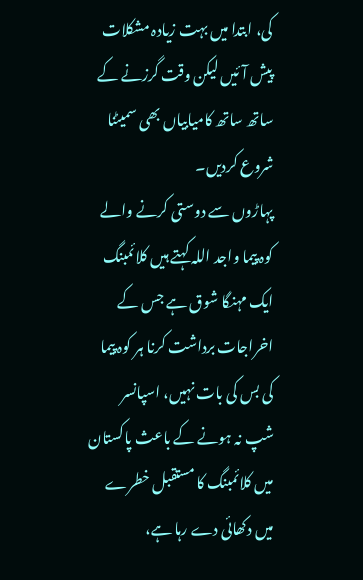کی، ابتدا میں بہت زیادہ مشکلات پیش آئیں لیکن وقت گرزنے کے ساتھ ساتھ کامیابیاں بھی سمیٹنا شروع کردیں۔
پہاڑوں سے دوستی کرنے والے کوہ پیما واجد اللہ کہتے ہیں کلائمبنگ ایک مہنگا شوق ہے جس کے اخراجات برداشت کرنا ہر کوہ پیما کی بس کی بات نہیں، اسپانسر شپ نہ ہونے کے باعث پاکستان میں کلائمبنگ کا مستقبل خطرے میں دکھائی دے رہا ہے،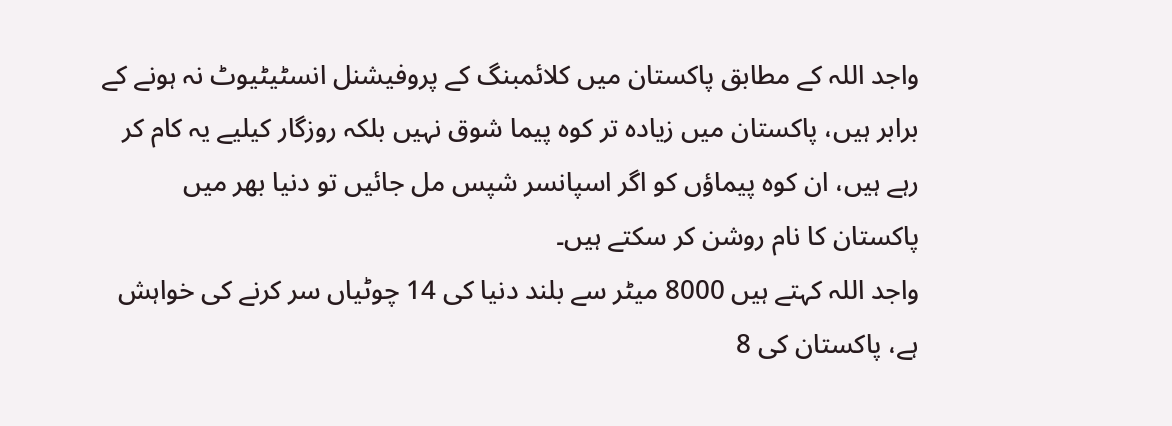واجد اللہ کے مطابق پاکستان میں کلائمبنگ کے پروفیشنل انسٹیٹیوٹ نہ ہونے کے برابر ہیں، پاکستان میں زیادہ تر کوہ پیما شوق نہیں بلکہ روزگار کیلیے یہ کام کر رہے ہیں، ان کوہ پیماؤں کو اگر اسپانسر شپس مل جائیں تو دنیا بھر میں پاکستان کا نام روشن کر سکتے ہیں۔
واجد اللہ کہتے ہیں 8000 میٹر سے بلند دنیا کی 14 چوٹیاں سر کرنے کی خواہش ہے، پاکستان کی 8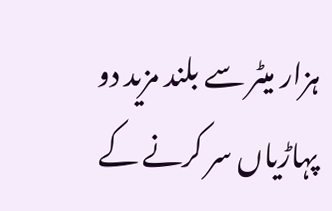ہزار میٹر سے بلند مزید دو پہاڑیاں سر کرنے کے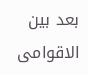بعد بین الاقوامی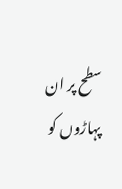سطح پر ان پہاڑوں کو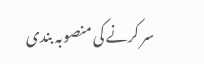سر کرنے کی منصوبہ بندی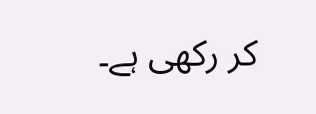کر رکھی ہے۔